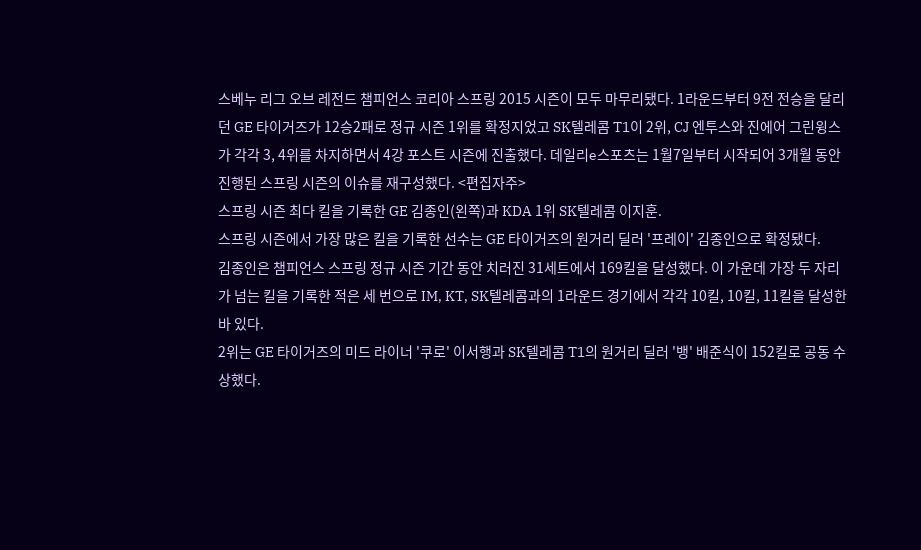스베누 리그 오브 레전드 챔피언스 코리아 스프링 2015 시즌이 모두 마무리됐다. 1라운드부터 9전 전승을 달리던 GE 타이거즈가 12승2패로 정규 시즌 1위를 확정지었고 SK텔레콤 T1이 2위, CJ 엔투스와 진에어 그린윙스가 각각 3, 4위를 차지하면서 4강 포스트 시즌에 진출했다. 데일리e스포츠는 1월7일부터 시작되어 3개월 동안 진행된 스프링 시즌의 이슈를 재구성했다. <편집자주>
스프링 시즌 최다 킬을 기록한 GE 김종인(왼쪽)과 KDA 1위 SK텔레콤 이지훈.
스프링 시즌에서 가장 많은 킬을 기록한 선수는 GE 타이거즈의 원거리 딜러 '프레이' 김종인으로 확정됐다.
김종인은 챔피언스 스프링 정규 시즌 기간 동안 치러진 31세트에서 169킬을 달성했다. 이 가운데 가장 두 자리가 넘는 킬을 기록한 적은 세 번으로 IM, KT, SK텔레콤과의 1라운드 경기에서 각각 10킬, 10킬, 11킬을 달성한 바 있다.
2위는 GE 타이거즈의 미드 라이너 '쿠로' 이서행과 SK텔레콤 T1의 원거리 딜러 '뱅' 배준식이 152킬로 공동 수상했다.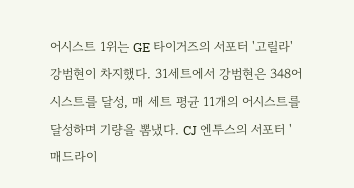어시스트 1위는 GE 타이거즈의 서포터 '고릴라' 강범현이 차지했다. 31세트에서 강범현은 348어시스트를 달성, 매 세트 평균 11개의 어시스트를 달성하며 기량을 뽐냈다. CJ 엔투스의 서포터 '매드라이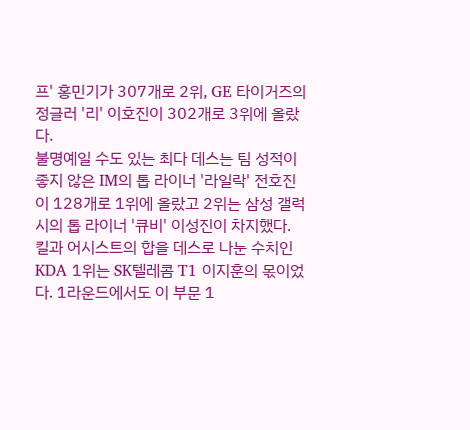프' 홍민기가 307개로 2위, GE 타이거즈의 정글러 '리' 이호진이 302개로 3위에 올랐다.
불명예일 수도 있는 최다 데스는 팀 성적이 좋지 않은 IM의 톱 라이너 '라일락' 전호진이 128개로 1위에 올랐고 2위는 삼성 갤럭시의 톱 라이너 '큐비' 이성진이 차지했다.
킬과 어시스트의 합을 데스로 나눈 수치인 KDA 1위는 SK텔레콤 T1 이지훈의 몫이었다. 1라운드에서도 이 부문 1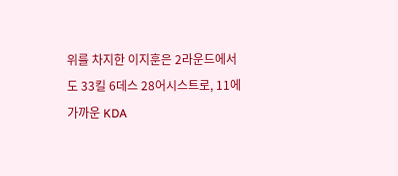위를 차지한 이지훈은 2라운드에서도 33킬 6데스 28어시스트로, 11에 가까운 KDA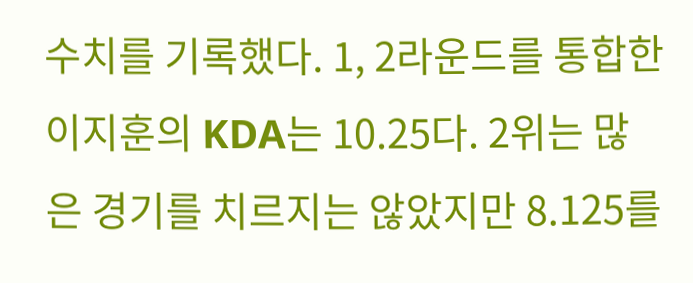수치를 기록했다. 1, 2라운드를 통합한 이지훈의 KDA는 10.25다. 2위는 많은 경기를 치르지는 않았지만 8.125를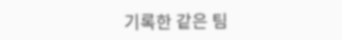기록한 같은 팀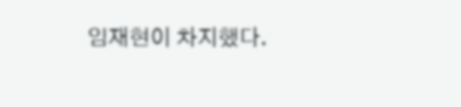임재현이 차지했다.